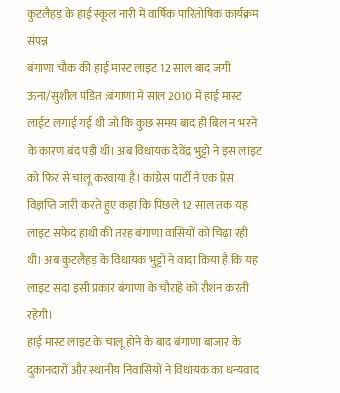कुटलैहड़ के हाई स्कूल नारी में वार्षिक पारितोषिक कार्यक्रम संपन्न
बंगाणा चौक की हाई मास्ट लाइट 12 साल बाद जगी
ऊना/सुशील पंडित :बंगाणा में साल 2010 में हाई मास्ट लाईट लगाई गई थी जो कि कुछ समय बाद ही बिल न भरने के कारण बंद पड़ी थी। अब विधायक देवेंद्र भुट्टो ने इस लाइट को फिर से चालू करवाया है। कांग्रेस पार्टी ने एक प्रेस विज्ञप्ति जारी करते हुए कहा कि पिछले 12 साल तक यह लाइट सफेद हाथी की तरह बंगाणा वासियों को चिढ़ा रही थी। अब कुटलैहड़ के विधायक भुट्टो ने वादा किया है कि यह लाइट सदा इसी प्रकार बंगाणा के चौराहे को रौशन करती रहेगी।
हाई मास्ट लाइट के चालू होने के बाद बंगाणा बाजार के दुकानदारों और स्थानीय निवासियों ने विधायक का धन्यवाद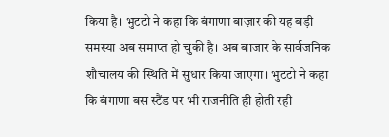किया है। भुटटो ने कहा कि बंगाणा बाज़ार की यह बड़ी समस्या अब समाप्त हो चुकी है। अब बाजार के सार्वजनिक शौचालय की स्थिति में सुधार किया जाएगा। भुटटो ने कहा कि बंगाणा बस स्टैंड पर भी राजनीति ही होती रही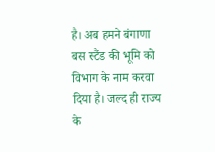है। अब हमने बंगाणा बस स्टैंड की भूमि को विभाग के नाम करवा दिया है। जल्द ही राज्य के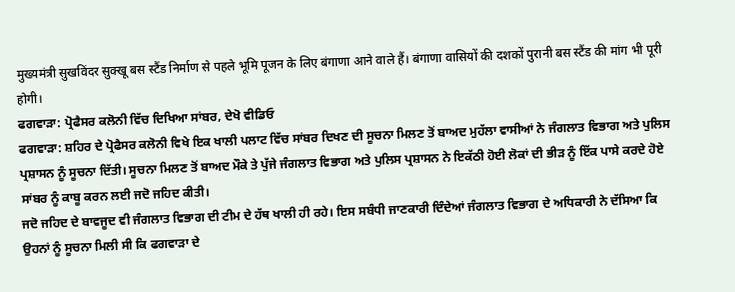मुख्यमंत्री सुखविंदर सुक्खू बस स्टैंड निर्माण से पहले भूमि पूजन के लिए बंगाणा आने वाले हैं। बंगाणा वासियों की दशकों पुरानी बस स्टैंड की मांग भी पूरी होगी।
ਫਗਵਾੜਾ: ਪ੍ਰੋਫੈਸਰ ਕਲੋਨੀ ਵਿੱਚ ਦਿਖਿਆ ਸਾਂਬਰ, ਦੇਖੋ ਵੀਡਿਓ
ਫਗਵਾੜਾ: ਸ਼ਹਿਰ ਦੇ ਪ੍ਰੋਫੈਸਰ ਕਲੋਨੀ ਵਿਖੇ ਇਕ ਖਾਲੀ ਪਲਾਟ ਵਿੱਚ ਸਾਂਬਰ ਦਿਖਣ ਦੀ ਸੂਚਨਾ ਮਿਲਣ ਤੋਂ ਬਾਅਦ ਮੁਹੱਲਾ ਵਾਸੀਆਂ ਨੇ ਜੰਗਲਾਤ ਵਿਭਾਗ ਅਤੇ ਪੁਲਿਸ ਪ੍ਰਸ਼ਾਸਨ ਨੂੰ ਸੂਚਨਾ ਦਿੱਤੀ। ਸੂਚਨਾ ਮਿਲਣ ਤੋਂ ਬਾਅਦ ਮੌਕੇ ਤੇ ਪੁੱਜੇ ਜੰਗਲਾਤ ਵਿਭਾਗ ਅਤੇ ਪੁਲਿਸ ਪ੍ਰਸ਼ਾਸਨ ਨੇ ਇਕੱਠੀ ਹੋਈ ਲੋਕਾਂ ਦੀ ਭੀੜ ਨੂੰ ਇੱਕ ਪਾਸੇ ਕਰਦੇ ਹੋਏ ਸਾਂਬਰ ਨੂੰ ਕਾਬੂ ਕਰਨ ਲਈ ਜਦੋ ਜਹਿਦ ਕੀਤੀ।
ਜਦੋ ਜਹਿਦ ਦੇ ਬਾਵਜੂਦ ਵੀ ਜੰਗਲਾਤ ਵਿਭਾਗ ਦੀ ਟੀਮ ਦੇ ਹੱਥ ਖਾਲੀ ਹੀ ਰਹੇ। ਇਸ ਸਬੰਧੀ ਜਾਣਕਾਰੀ ਦਿੰਦੇਆਂ ਜੰਗਲਾਤ ਵਿਭਾਗ ਦੇ ਅਧਿਕਾਰੀ ਨੇ ਦੱਸਿਆ ਕਿ ਉਹਨਾਂ ਨੂੰ ਸੂਚਨਾ ਮਿਲੀ ਸੀ ਕਿ ਫਗਵਾੜਾ ਦੇ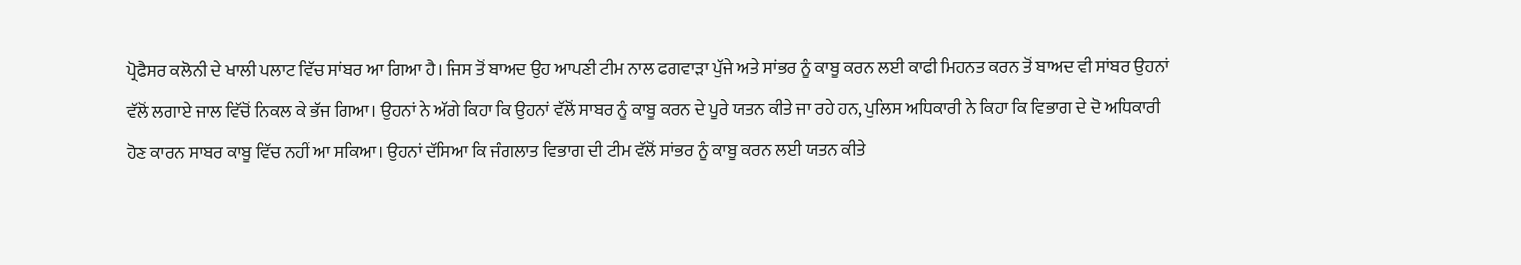ਪ੍ਰੋਫੈਸਰ ਕਲੋਨੀ ਦੇ ਖਾਲੀ ਪਲਾਟ ਵਿੱਚ ਸਾਂਬਰ ਆ ਗਿਆ ਹੈ। ਜਿਸ ਤੋਂ ਬਾਅਦ ਉਹ ਆਪਣੀ ਟੀਮ ਨਾਲ ਫਗਵਾੜਾ ਪੁੱਜੇ ਅਤੇ ਸਾਂਭਰ ਨੂੰ ਕਾਬੂ ਕਰਨ ਲਈ ਕਾਫੀ ਮਿਹਨਤ ਕਰਨ ਤੋਂ ਬਾਅਦ ਵੀ ਸਾਂਬਰ ਉਹਨਾਂ ਵੱਲੋਂ ਲਗਾਏ ਜਾਲ ਵਿੱਚੋਂ ਨਿਕਲ ਕੇ ਭੱਜ ਗਿਆ। ਉਹਨਾਂ ਨੇ ਅੱਗੇ ਕਿਹਾ ਕਿ ਉਹਨਾਂ ਵੱਲੋਂ ਸਾਬਰ ਨੂੰ ਕਾਬੂ ਕਰਨ ਦੇ ਪੂਰੇ ਯਤਨ ਕੀਤੇ ਜਾ ਰਹੇ ਹਨ, ਪੁਲਿਸ ਅਧਿਕਾਰੀ ਨੇ ਕਿਹਾ ਕਿ ਵਿਭਾਗ ਦੇ ਦੋ ਅਧਿਕਾਰੀ ਹੋਣ ਕਾਰਨ ਸਾਬਰ ਕਾਬੂ ਵਿੱਚ ਨਹੀਂ ਆ ਸਕਿਆ। ਉਹਨਾਂ ਦੱਸਿਆ ਕਿ ਜੰਗਲਾਤ ਵਿਭਾਗ ਦੀ ਟੀਮ ਵੱਲੋਂ ਸਾਂਭਰ ਨੂੰ ਕਾਬੂ ਕਰਨ ਲਈ ਯਤਨ ਕੀਤੇ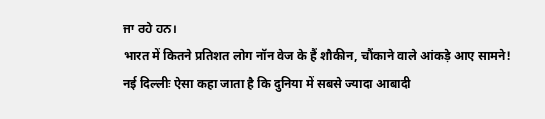ਜਾ ਰਹੇ ਹਨ।
भारत में कितने प्रतिशत लोग नॉन वेज के हैं शौकीन, चौंकाने वाले आंकड़े आए सामने!
नई दिल्लीः ऐसा कहा जाता है कि दुनिया में सबसे ज्यादा आबादी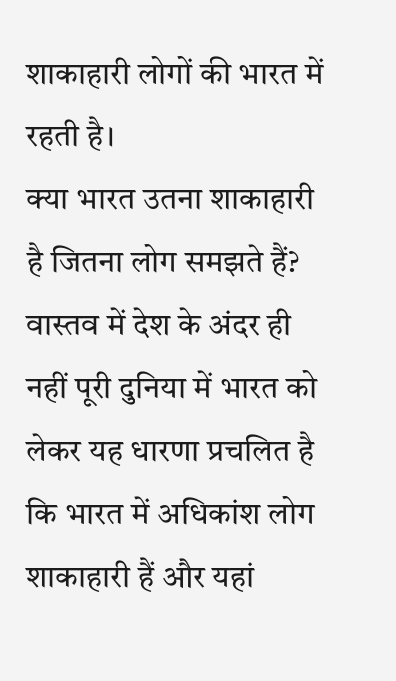शाकाहारी लोगों की भारत में रहती है।
क्या भारत उतना शाकाहारी है जितना लोग समझते हैं? वास्तव में देश के अंदर ही नहीं पूरी दुनिया में भारत को लेकर यह धारणा प्रचलित है कि भारत में अधिकांश लोग शाकाहारी हैं और यहां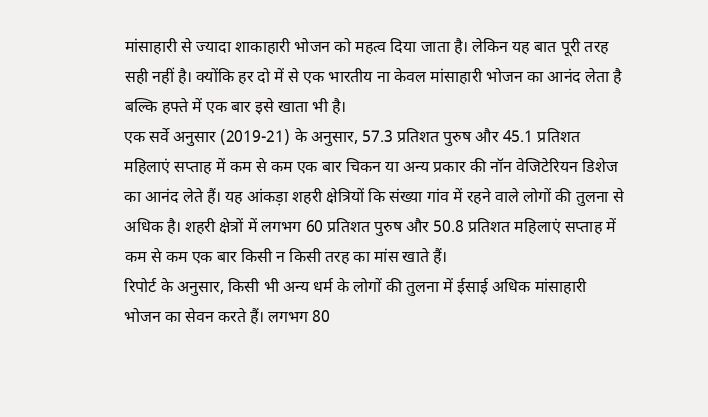मांसाहारी से ज्यादा शाकाहारी भोजन को महत्व दिया जाता है। लेकिन यह बात पूरी तरह सही नहीं है। क्योंकि हर दो में से एक भारतीय ना केवल मांसाहारी भोजन का आनंद लेता है बल्कि हफ्ते में एक बार इसे खाता भी है।
एक सर्वे अनुसार (2019-21) के अनुसार, 57.3 प्रतिशत पुरुष और 45.1 प्रतिशत महिलाएं सप्ताह में कम से कम एक बार चिकन या अन्य प्रकार की नॉन वेजिटेरियन डिशेज का आनंद लेते हैं। यह आंकड़ा शहरी क्षेत्रियों कि संख्या गांव में रहने वाले लोगों की तुलना से अधिक है। शहरी क्षेत्रों में लगभग 60 प्रतिशत पुरुष और 50.8 प्रतिशत महिलाएं सप्ताह में कम से कम एक बार किसी न किसी तरह का मांस खाते हैं।
रिपोर्ट के अनुसार, किसी भी अन्य धर्म के लोगों की तुलना में ईसाई अधिक मांसाहारी भोजन का सेवन करते हैं। लगभग 80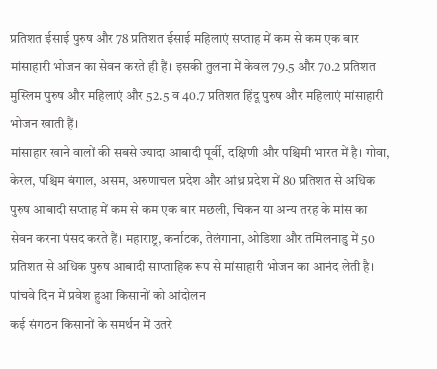प्रतिशत ईसाई पुरुष और 78 प्रतिशत ईसाई महिलाएं सप्ताह में कम से कम एक बार मांसाहारी भोजन का सेवन करते ही हैं। इसकी तुलना में केवल 79.5 और 70.2 प्रतिशत मुस्लिम पुरुष और महिलाएं और 52.5 व 40.7 प्रतिशत हिंदू पुरुष और महिलाएं मांसाहारी भोजन खाती हैं।
मांसाहार खाने वालों की सबसे ज्यादा आबादी पूर्वी, दक्षिणी और पश्चिमी भारत में है। गोवा, केरल, पश्चिम बंगाल, असम, अरुणाचल प्रदेश और आंध्र प्रदेश में 80 प्रतिशत से अधिक पुरुष आबादी सप्ताह में कम से कम एक बार मछली, चिकन या अन्य तरह के मांस का सेवन करना पंसद करते हैं। महाराष्ट्र, कर्नाटक, तेलंगाना, ओडिशा और तमिलनाडु में 50 प्रतिशत से अधिक पुरुष आबादी साप्ताहिक रूप से मांसाहारी भोजन का आनंद लेती है।
पांचवे दिन में प्रवेश हुआ किसानों को आंदोलन
कई संगठन किसानों के समर्थन में उतरे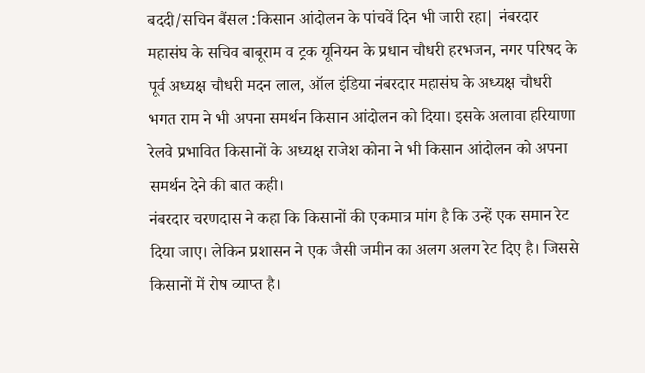बददी/सचिन बैंसल :किसान आंदोलन के पांचवें दिन भी जारी रहा| नंबरदार महासंघ के सचिव बाबूराम व ट्रक यूनियन के प्रधान चौधरी हरभजन, नगर परिषद के पूर्व अध्यक्ष चौधरी मदन लाल, ऑल इंडिया नंबरदार महासंघ के अध्यक्ष चौधरी भगत राम ने भी अपना समर्थन किसान आंदोलन को दिया। इसके अलावा हरियाणा रेलवे प्रभावित किसानों के अध्यक्ष राजेश कोना ने भी किसान आंदोलन को अपना समर्थन देने की बात कही।
नंबरदार चरणदास ने कहा कि किसानों की एकमात्र मांग है कि उन्हें एक समान रेट दिया जाए। लेकिन प्रशासन ने एक जैसी जमीन का अलग अलग रेट दिए है। जिससे किसानों में रोष व्याप्त है।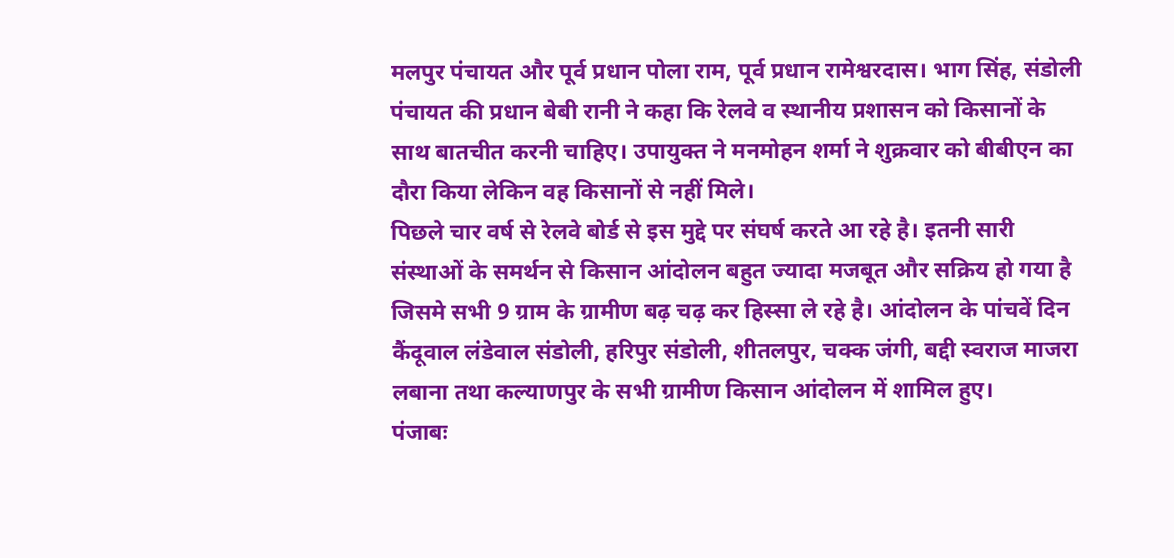मलपुर पंचायत और पूर्व प्रधान पोला राम, पूर्व प्रधान रामेश्वरदास। भाग सिंह, संडोली पंचायत की प्रधान बेबी रानी ने कहा कि रेलवे व स्थानीय प्रशासन को किसानों के साथ बातचीत करनी चाहिए। उपायुक्त ने मनमोहन शर्मा ने शुक्रवार को बीबीएन का दौरा किया लेकिन वह किसानों से नहीं मिले।
पिछले चार वर्ष से रेलवे बोर्ड से इस मुद्दे पर संघर्ष करते आ रहे है। इतनी सारी संस्थाओं के समर्थन से किसान आंदोलन बहुत ज्यादा मजबूत और सक्रिय हो गया है जिसमे सभी 9 ग्राम के ग्रामीण बढ़ चढ़ कर हिस्सा ले रहे है। आंदोलन के पांचवें दिन कैंदूवाल लंडेवाल संडोली, हरिपुर संडोली, शीतलपुर, चक्क जंगी, बद्दी स्वराज माजरा लबाना तथा कल्याणपुर के सभी ग्रामीण किसान आंदोलन में शामिल हुए।
पंजाबः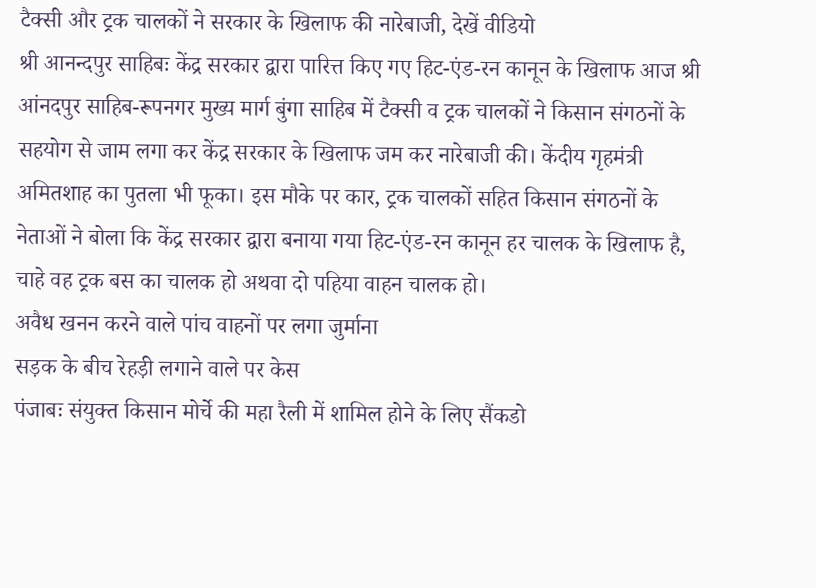टैक्सी और ट्रक चालकों ने सरकार के खिलाफ की नारेबाजी, देखें वीडियो
श्री आनन्दपुर साहिबः केंद्र सरकार द्वारा पारित्त किए गए हिट-एंड-रन कानून के खिलाफ आज श्री आंनदपुर साहिब-रूपनगर मुख्य मार्ग बुंगा साहिब में टैक्सी व ट्रक चालकों ने किसान संगठनों के सहयोग से जाम लगा कर केंद्र सरकार के खिलाफ जम कर नारेबाजी की। केंदीय गृहमंत्री अमितशाह का पुतला भी फूका। इस मौके पर कार, ट्रक चालकों सहित किसान संगठनों के नेताओं ने बोला कि केंद्र सरकार द्वारा बनाया गया हिट-एंड-रन कानून हर चालक के खिलाफ है, चाहे वह ट्रक बस का चालक हो अथवा दो पहिया वाहन चालक हो।
अवैध खनन करने वाले पांच वाहनों पर लगा जुर्माना
सड़क के बीच रेहड़ी लगाने वाले पर केस
पंजाबः संयुक्त किसान मोर्चे की महा रैली में शामिल होने के लिए सैंकडो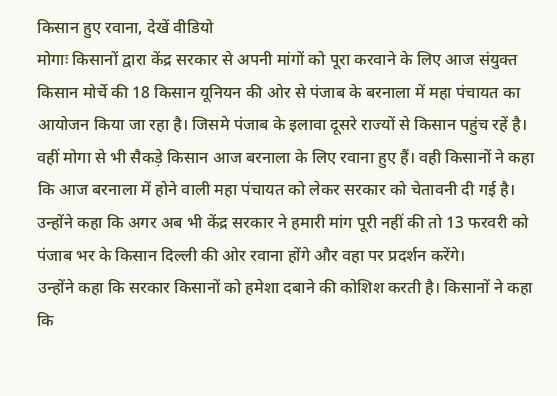किसान हुए रवाना, देखें वीडियो
मोगाः किसानों द्वारा केंद्र सरकार से अपनी मांगों को पूरा करवाने के लिए आज संयुक्त किसान मोर्चे की 18 किसान यूनियन की ओर से पंजाब के बरनाला में महा पंचायत का आयोजन किया जा रहा है। जिसमे पंजाब के इलावा दूसरे राज्यों से किसान पहुंच रहें है। वहीं मोगा से भी सैकड़े किसान आज बरनाला के लिए रवाना हुए हैं। वही किसानों ने कहा कि आज बरनाला में होने वाली महा पंचायत को लेकर सरकार को चेतावनी दी गई है। उन्होंने कहा कि अगर अब भी केंद्र सरकार ने हमारी मांग पूरी नहीं की तो 13 फरवरी को पंजाब भर के किसान दिल्ली की ओर रवाना होंगे और वहा पर प्रदर्शन करेंगे।
उन्होंने कहा कि सरकार किसानों को हमेशा दबाने की कोशिश करती है। किसानों ने कहा कि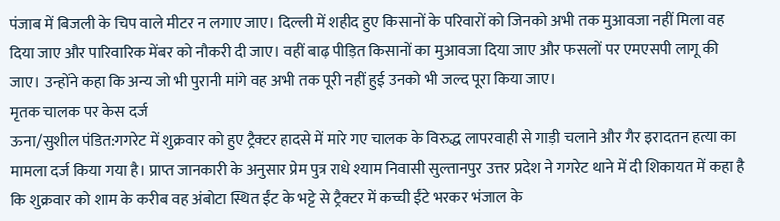पंजाब में बिजली के चिप वाले मीटर न लगाए जाए। दिल्ली में शहीद हुए किसानों के परिवारों को जिनको अभी तक मुआवजा नहीं मिला वह दिया जाए और पारिवारिक मेंबर को नौकरी दी जाए। वहीं बाढ़ पीड़ित किसानों का मुआवजा दिया जाए और फसलों पर एमएसपी लागू की जाए। उन्होंने कहा कि अन्य जो भी पुरानी मांगे वह अभी तक पूरी नहीं हुई उनको भी जल्द पूरा किया जाए।
मृतक चालक पर केस दर्ज
ऊना/सुशील पंडित:गगरेट में शुक्रवार को हुए ट्रैक्टर हादसे में मारे गए चालक के विरुद्ध लापरवाही से गाड़ी चलाने और गैर इरादतन हत्या का मामला दर्ज किया गया है। प्राप्त जानकारी के अनुसार प्रेम पुत्र राधे श्याम निवासी सुल्तानपुर उत्तर प्रदेश ने गगरेट थाने में दी शिकायत में कहा है कि शुक्रवार को शाम के करीब वह अंबोटा स्थित ईंट के भट्टे से ट्रैक्टर में कच्ची ईंटे भरकर भंजाल के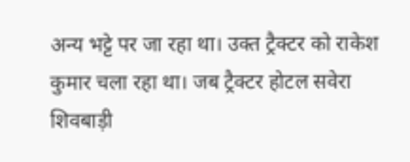अन्य भट्टे पर जा रहा था। उक्त ट्रैक्टर को राकेश कुमार चला रहा था। जब ट्रैक्टर होटल सवेरा शिवबाड़ी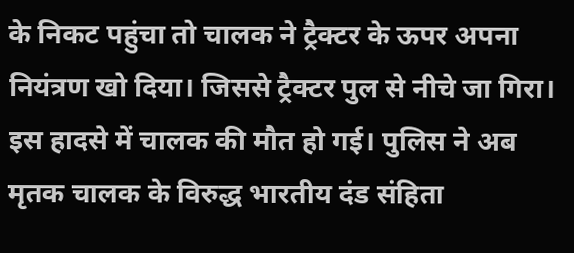के निकट पहुंचा तो चालक ने ट्रैक्टर के ऊपर अपना नियंत्रण खो दिया। जिससे ट्रैक्टर पुल से नीचे जा गिरा। इस हादसे में चालक की मौत हो गई। पुलिस ने अब मृतक चालक के विरुद्ध भारतीय दंड संहिता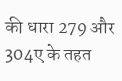की धारा 279 और 304ए के तहत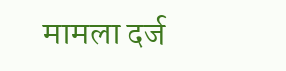मामला दर्ज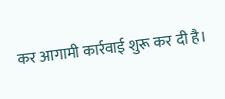कर आगामी कार्रवाई शुरू कर दी है।